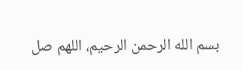بسم الله الرحمن الرحيم، اللهم صل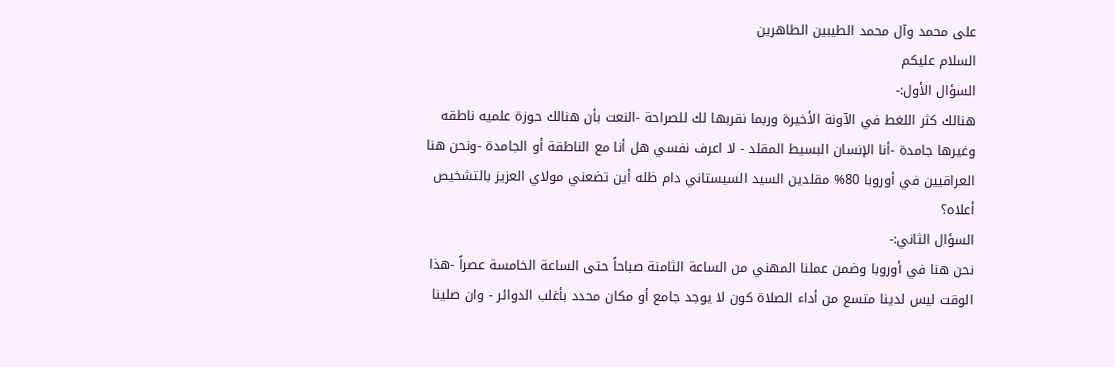على محمد وآل محمد الطيبين الطاهرين
السلام عليكم
السؤال الأول:-
هنالك كثر اللغط في الآونة الأخيرة وربما نقربها لك للصراحة -النعت بأن هنالك حوزة علميه ناطقه وغيرها جامدة -أنا الإنسان البسيط المقلد - لا اعرف نفسي هل أنا مع الناطقة أو الجامدة -ونحن هنا العراقيين في أوروبا 80% مقلدين السيد السيستاني دام ظله أين تضعني مولاي العزيز بالتشخيص أعلاه؟
السؤال الثاني:-
نحن هنا في أوروبا وضمن عملنا المهني من الساعة الثامنة صباحاً حتى الساعة الخامسة عصراً -هذا الوقت ليس لدينا متسع من أداء الصلاة كون لا يوجد جامع أو مكان محدد بأغلب الدوائر - وان صلينا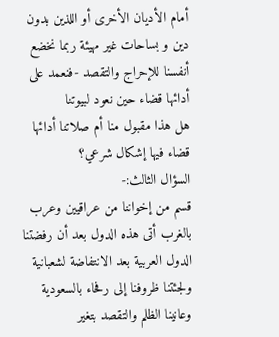أمام الأديان الأخرى أو اللذين بدون دين و بساحات غير مهيئة ربما نخضع أنفسنا للإحراج والتقصد -فنعمد على أدائها قضاء حين نعود لبيوتنا
هل هذا مقبول منا أم صلاتنا أدائها قضاء فيها إشكال شرعي؟
السؤال الثالث:-
قسم من إخواننا من عراقيين وعرب بالغرب أتى هذه الدول بعد أن رفضتنا الدول العربية بعد الانتفاضة لشعبانية
ولجئتنا ظروفنا إلى رفحاء بالسعودية وعانينا الظلم والتقصد بتغير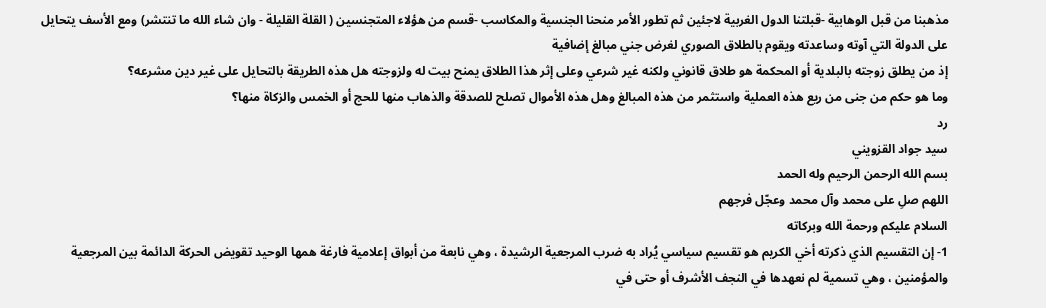مذهبنا من قبل الوهابية -قبلتنا الدول الغربية لاجئين ثم تطور الأمر منحنا الجنسية والمكاسب -قسم من هؤلاء المتجنسين ( القلة القليلة - وان شاء الله ما تنتشر) ومع الأسف يتحايل على الدولة التي آوته وساعدته ويقوم بالطلاق الصوري لغرض جني مبالغ إضافية
إذ من يطلق زوجته بالبلدية أو المحكمة هو طلاق قانوني ولكنه غير شرعي وعلى إثر هذا الطلاق يمنح بيت له ولزوجته هل هذه الطريقة بالتحايل على غير دين مشرعه؟
وما هو حكم من جنى من ريع هذه العملية واستثمر من هذه المبالغ وهل هذه الأموال تصلح للصدقة والذهاب منها للحج أو الخمس والزكاة منها؟
رد
سيد جواد القزويني
بسم الله الرحمن الرحيم وله الحمد
اللهم صلِ على محمد وآل محمد وعجّل فرجهم
السلام عليكم ورحمة الله وبركاته
1- إن التقسيم الذي ذكرته أخي الكريم هو تقسيم سياسي يُراد به ضرب المرجعية الرشيدة ، وهي نابعة من أبواق إعلامية فارغة همها الوحيد تقويض الحركة الدائمة بين المرجعية والمؤمنين ، وهي تسمية لم نعهدها في النجف الأشرف أو حتى في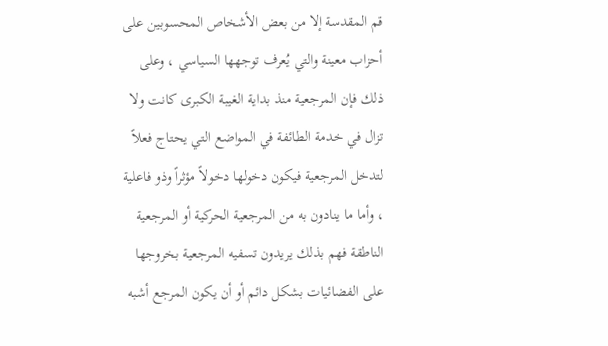قم المقدسة إلا من بعض الأشخاص المحسوبين على أحزاب معينة والتي يُعرف توجهها السياسي ، وعلى ذلك فإن المرجعية منذ بداية الغيبة الكبرى كانت ولا تزال في خدمة الطائفة في المواضع التي يحتاج فعلاً لتدخل المرجعية فيكون دخولها دخولاً مؤثراً وذو فاعلية ، وأما ما ينادون به من المرجعية الحركية أو المرجعية الناطقة فهم بذلك يريدون تسفيه المرجعية بخروجها على الفضائيات بشكل دائم أو أن يكون المرجع أشبه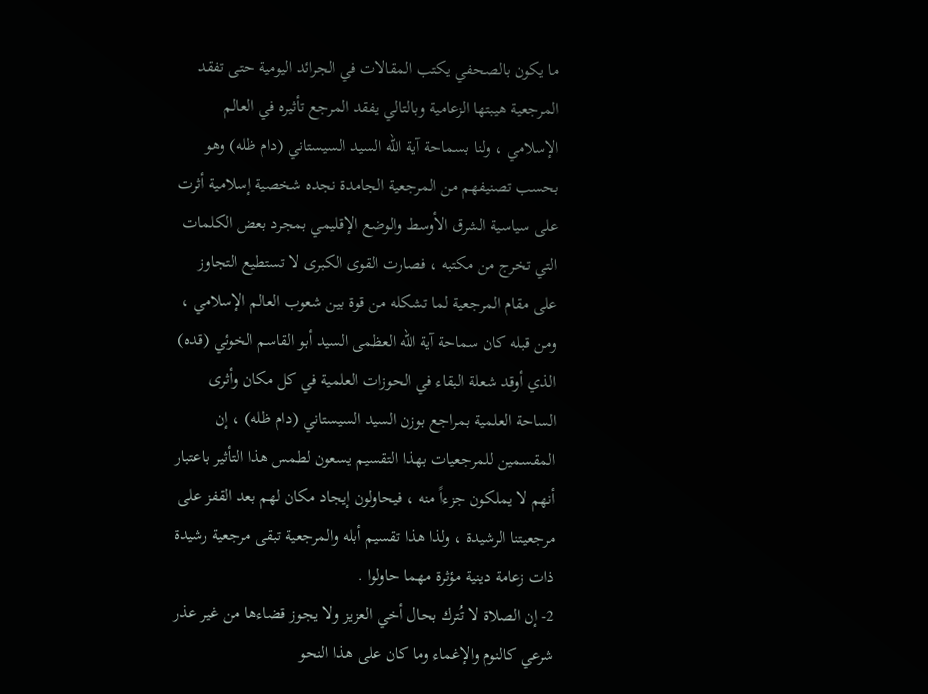ما يكون بالصحفي يكتب المقالات في الجرائد اليومية حتى تفقد المرجعية هيبتها الزعامية وبالتالي يفقد المرجع تأثيره في العالم الإسلامي ، ولنا بسماحة آية الله السيد السيستاني (دام ظله) وهو بحسب تصنيفهم من المرجعية الجامدة نجده شخصية إسلامية أثرت على سياسية الشرق الأوسط والوضع الإقليمي بمجرد بعض الكلمات التي تخرج من مكتبه ، فصارت القوى الكبرى لا تستطيع التجاوز على مقام المرجعية لما تشكله من قوة بين شعوب العالم الإسلامي ، ومن قبله كان سماحة آية الله العظمى السيد أبو القاسم الخوئي (قده) الذي أوقد شعلة البقاء في الحوزات العلمية في كل مكان وأثرى الساحة العلمية بمراجع بوزن السيد السيستاني (دام ظله) ، إن المقسمين للمرجعيات بهذا التقسيم يسعون لطمس هذا التأثير باعتبار أنهم لا يملكون جزءاً منه ، فيحاولون إيجاد مكان لهم بعد القفز على مرجعيتنا الرشيدة ، ولذا هذا تقسيم أبله والمرجعية تبقى مرجعية رشيدة ذات زعامة دينية مؤثرة مهما حاولوا .
2- إن الصلاة لا تُترك بحال أخي العزيز ولا يجوز قضاءها من غير عذر شرعي كالنوم والإغماء وما كان على هذا النحو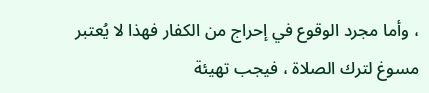، وأما مجرد الوقوع في إحراج من الكفار فهذا لا يُعتبر مسوغ لترك الصلاة ، فيجب تهيئة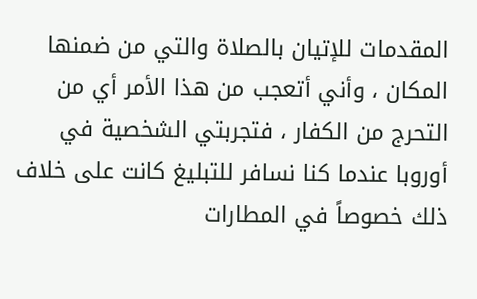المقدمات للإتيان بالصلاة والتي من ضمنها المكان ، وأني أتعجب من هذا الأمر أي من التحرج من الكفار ، فتجربتي الشخصية في أوروبا عندما كنا نسافر للتبليغ كانت على خلاف ذلك خصوصاً في المطارات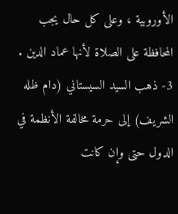الأوروبية ، وعلى كل حال يجب المحافظة على الصلاة لأنها عماد الدين .
3- ذهب السيد السيستاني (دام ظله الشريف) إلى حرمة مخالفة الأنظمة في الدول حتى وإن كانت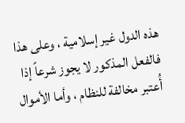هذه الدول غير إسلامية ، وعلى هذا فالفعل المذكور لا يجوز شرعاً إذا أُعتبر مخالفة للنظام ، وأما الأموال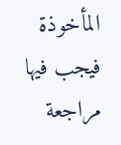المأخوذة فيجب فيها مراجعة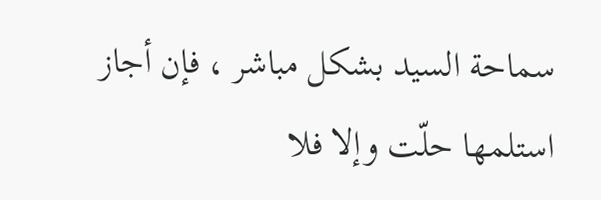سماحة السيد بشكل مباشر ، فإن أجاز استلمها حلّت وإلا فلا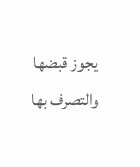يجوز قبضها والتصرف بها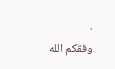.
وفقكم الله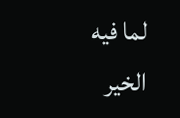لما فيه الخير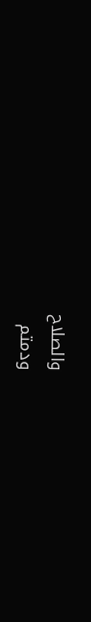والصلاح
ودمتم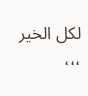لكل الخير ،،،